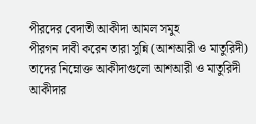পীরদের বেদাতী আকীদা আমল সমুহ
পীরগন দাবী করেন তারা সুন্নি (আশআরী ও মাতুরিদী) তাদের নিম্নোক্ত আকীদাগুলো আশআরী ও মাতুরিদী আকীদার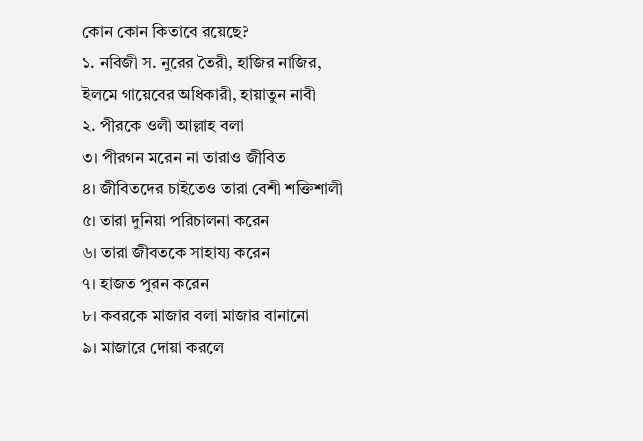কোন কোন কিতাবে রয়েছে?
১. নবিজী স. নুরের তৈরী, হাজির নাজির, ইলমে গায়েবের অধিকারী, হায়াতুন নাবী
২. পীরকে ওলী আল্লাহ বলা
৩। পীরগন মরেন না তারাও জীবিত
৪। জীবিতদের চাইতেও তারা বেশী শক্তিশালী
৫। তারা দুনিয়া পরিচালনা করেন
৬। তারা জীবতকে সাহায্য করেন
৭। হাজত পুরন করেন
৮। কবরকে মাজার বলা মাজার বানানো
৯। মাজারে দোয়া করলে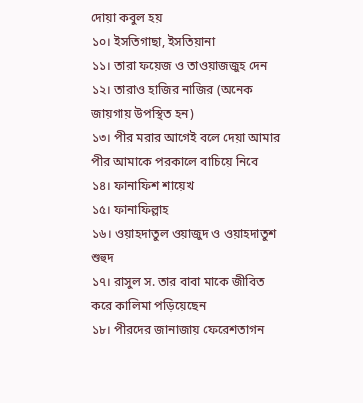দোয়া কবুল হয়
১০। ইসতিগাছা, ইসতিয়ানা
১১। তারা ফয়েজ ও তাওয়াজজুহ দেন
১২। তারাও হাজির নাজির (অনেক জায়গায় উপস্থিত হন)
১৩। পীর মরার আগেই বলে দেয়া আমার পীর আমাকে পরকালে বাচিয়ে নিবে
১৪। ফানাফিশ শায়েখ
১৫। ফানাফিল্লাহ
১৬। ওয়াহদাতুল ওয়াজুদ ও ওয়াহদাতুশ শুহুদ
১৭। রাসুল স. তার বাবা মাকে জীবিত করে কালিমা পড়িয়েছেন
১৮। পীরদের জানাজায় ফেরেশতাগন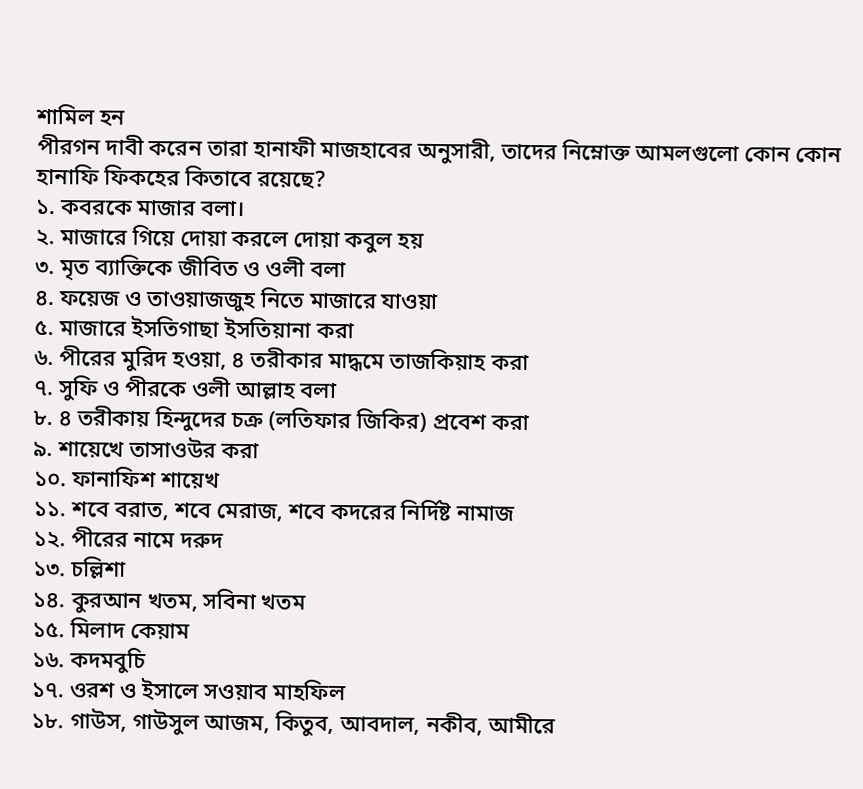শামিল হন
পীরগন দাবী করেন তারা হানাফী মাজহাবের অনুসারী, তাদের নিম্নোক্ত আমলগুলো কোন কোন হানাফি ফিকহের কিতাবে রয়েছে?
১. কবরকে মাজার বলা।
২. মাজারে গিয়ে দোয়া করলে দোয়া কবুল হয়
৩. মৃত ব্যাক্তিকে জীবিত ও ওলী বলা
৪. ফয়েজ ও তাওয়াজজুহ নিতে মাজারে যাওয়া
৫. মাজারে ইসতিগাছা ইসতিয়ানা করা
৬. পীরের মুরিদ হওয়া, ৪ তরীকার মাদ্ধমে তাজকিয়াহ করা
৭. সুফি ও পীরকে ওলী আল্লাহ বলা
৮. ৪ তরীকায় হিন্দুদের চক্র (লতিফার জিকির) প্রবেশ করা
৯. শায়েখে তাসাওউর করা
১০. ফানাফিশ শায়েখ
১১. শবে বরাত, শবে মেরাজ, শবে কদরের নির্দিষ্ট নামাজ
১২. পীরের নামে দরুদ
১৩. চল্লিশা
১৪. কুরআন খতম, সবিনা খতম
১৫. মিলাদ কেয়াম
১৬. কদমবুচি
১৭. ওরশ ও ইসালে সওয়াব মাহফিল
১৮. গাউস, গাউসুল আজম, কিতুব, আবদাল, নকীব, আমীরে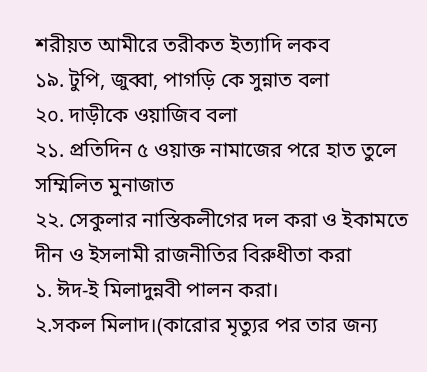শরীয়ত আমীরে তরীকত ইত্যাদি লকব
১৯. টুপি, জুব্বা, পাগড়ি কে সুন্নাত বলা
২০. দাড়ীকে ওয়াজিব বলা
২১. প্রতিদিন ৫ ওয়াক্ত নামাজের পরে হাত তুলে সম্মিলিত মুনাজাত
২২. সেকুলার নাস্তিকলীগের দল করা ও ইকামতে দীন ও ইসলামী রাজনীতির বিরুধীতা করা
১. ঈদ-ই মিলাদুন্নবী পালন করা।
২.সকল মিলাদ।(কারোর মৃত্যুর পর তার জন্য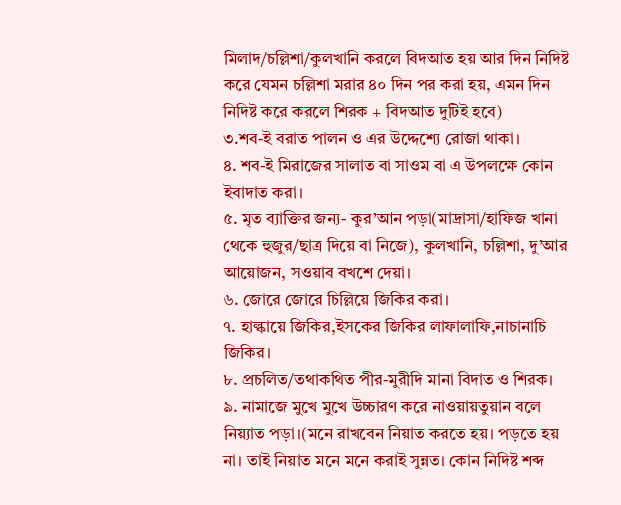মিলাদ/চল্লিশা/কুলখানি করলে বিদআত হয় আর দিন নিদিষ্ট করে যেমন চল্লিশা মরার ৪০ দিন পর করা হয়, এমন দিন নিদিষ্ট করে করলে শিরক + বিদআত দুটিই হবে)
৩.শব-ই বরাত পালন ও এর উদ্দেশ্যে রোজা থাকা।
৪. শব-ই মিরাজের সালাত বা সাওম বা এ উপলক্ষে কোন ইবাদাত করা।
৫. মৃত ব্যাক্তির জন্য- কুর’আন পড়া(মাদ্রাসা/হাফিজ খানা থেকে হুজুর/ছাত্র দিয়ে বা নিজে), কুলখানি, চল্লিশা, দু’আর আয়োজন, সওয়াব বখশে দেয়া।
৬. জোরে জোরে চিল্লিয়ে জিকির করা।
৭. হাল্কায়ে জিকির,ইসকের জিকির লাফালাফি,নাচানাচি জিকির।
৮. প্রচলিত/তথাকথিত পীর-মুরীদি মানা বিদাত ও শিরক।
৯. নামাজে মুখে মুখে উচ্চারণ করে নাওয়ায়তুয়ান বলে নিয়্যাত পড়া।(মনে রাখবেন নিয়াত করতে হয়। পড়তে হয় না। তাই নিয়াত মনে মনে করাই সুন্নত। কোন নিদিষ্ট শব্দ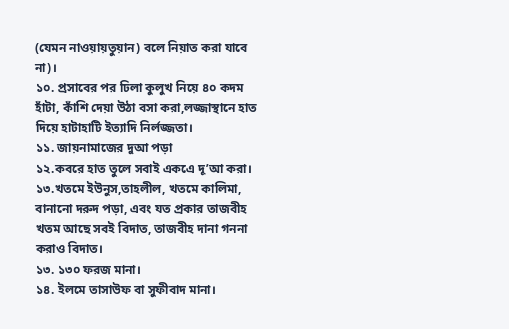(যেমন নাওয়ায়তুয়ান) বলে নিয়াত করা যাবে না)।
১০. প্রসাবের পর ঢিলা কুলুখ নিয়ে ৪০ কদম হাঁটা, কাঁশি দেয়া উঠা বসা করা,লজ্জাস্থানে হাত দিয়ে হাটাহাটি ইত্যাদি নির্লজ্জতা।
১১. জায়নামাজের দুআ পড়া
১২.কবরে হাত তুলে সবাই একএে দূ’আ করা। ১৩.খতমে ইউনুস,তাহলীল, খতমে কালিমা, বানানো দরুদ পড়া, এবং যত প্রকার তাজবীহ খতম আছে সবই বিদাত, তাজবীহ দানা গননা করাও বিদাত।
১৩. ১৩০ ফরজ মানা।
১৪. ইলমে তাসাউফ বা সুফীবাদ মানা।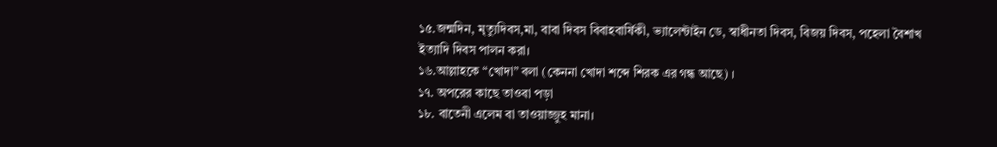১৫.জন্মদিন, মৃত্যুদিবস,মা, বাবা দিবস বিবাহবার্ষিকী, ভ্যালেন্টাইন ডে, স্বাধীনতা দিবস, বিজয় দিবস, পহেলা বৈশাখ ইত্যাদি দিবস পালন করা।
১৬.আল্লাহকে “খোদা” বলা (কেননা খোদা শব্দে শিরক এর গন্ধ আছে) ।
১৭. অপরের কাছে তাওবা পড়া
১৮. বাতেনী এলেম বা তাওয়াজ্জুহ মানা।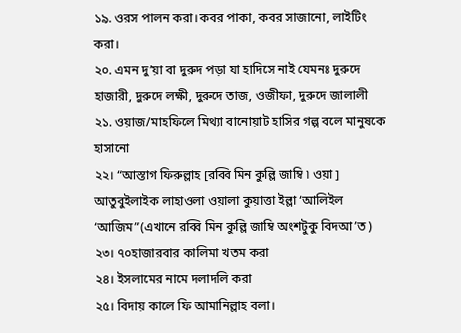১৯. ওরস পালন করা।কবর পাকা, কবর সাজানো, লাইটিং করা।
২০. এমন দু’য়া বা দুরুদ পড়া যা হাদিসে নাই যেমনঃ দুরুদে হাজারী, দুরুদে লক্ষী, দুরুদে তাজ, ওজীফা, দুরুদে জালালী
২১. ওয়াজ/মাহফিলে মিথ্যা বানোয়াট হাসির গল্প বলে মানুষকে হাসানো
২২। “আস্তাগ ফিরুল্লাহ [রব্বি মিন কুল্লি জাম্বি ৷ ওয়া ] আতুবুইলাইক লাহাওলা ওয়ালা কুয়াত্তা ইল্লা ‘আলিইল ‘আজিম”(এখানে রব্বি মিন কুল্লি জাম্বি অংশটুকু বিদআ’ত )
২৩। ৭০হাজারবার কালিমা খতম করা
২৪। ইসলামের নামে দলাদলি করা
২৫। বিদায় কালে ফি আমানিল্লাহ বলা।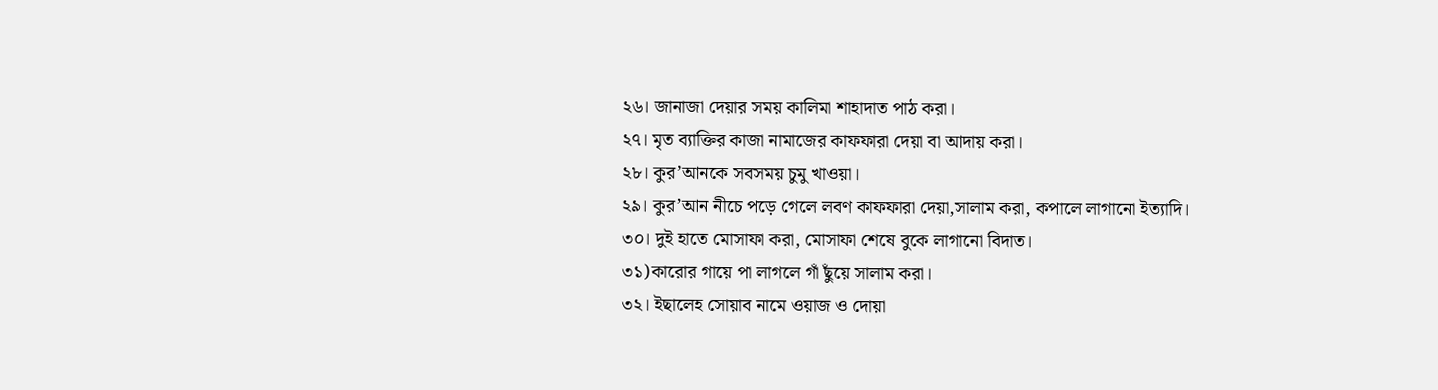২৬। জানাজা দেয়ার সময় কালিমা শাহাদাত পাঠ করা।
২৭। মৃত ব্যাক্তির কাজা নামাজের কাফফারা দেয়া বা আদায় করা।
২৮। কুর’আনকে সবসময় চুমু খাওয়া।
২৯। কুর’আন নীচে পড়ে গেলে লবণ কাফফারা দেয়া,সালাম করা, কপালে লাগানো ইত্যাদি।
৩০। দুই হাতে মোসাফা করা, মোসাফা শেষে বুকে লাগানো বিদাত।
৩১)কারোর গায়ে পা লাগলে গাঁ ছুঁয়ে সালাম করা।
৩২। ইছালেহ সোয়াব নামে ওয়াজ ও দোয়া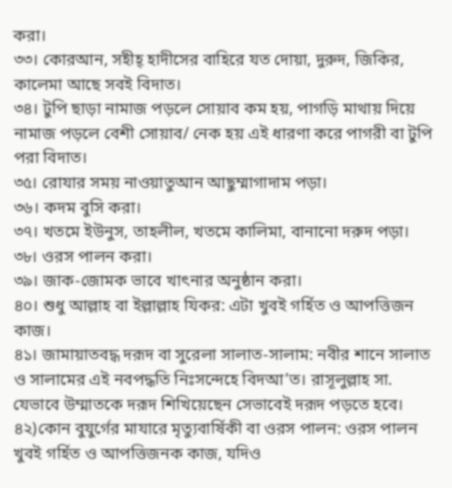করা।
৩৩। কোরআন, সহীহ্ হাদীসের বাহিরে যত দোয়া, দুরুদ, জিকির, কালেমা আছে সবই বিদাত।
৩৪। টুপি ছাড়া নামাজ পড়লে সোয়াব কম হয়, পাগড়ি মাথায় দিয়ে নামাজ পড়লে বেশী সোয়াব/ নেক হয় এই ধারণা করে পাগরী বা টুপি পরা বিদাত।
৩৫। রোযার সময় নাওয়াতুআন আছুম্মাগাদাম পড়া।
৩৬। কদম বুসি করা।
৩৭। খতমে ইউনুস, তাহলীল, খতমে কালিমা, বানানো দরুদ পড়া।
৩৮। ওরস পালন করা।
৩৯। জাক-জোমক ভাবে খাৎনার অনুষ্ঠান করা।
৪০। শুধু আল্লাহ বা ইল্লাল্লাহ যিকর: এটা খুবই গর্হিত ও আপত্তিজন কাজ।
৪১। জামায়াতবদ্ধ দরূদ বা সুরেলা সালাত-সালাম: নবীর শানে সালাত ও সালামের এই নবপদ্ধতি নিঃসন্দেহে বিদআ’ত। রাসূলুল্লাহ সা. যেভাবে উম্মাতকে দরূদ শিখিয়েছেন সেভাবেই দরূদ পড়তে হবে।
৪২)কোন বুযুর্গের মাযারে মৃত্যুবার্ষিকী বা ওরস পালন: ওরস পালন খুবই গর্হিত ও আপত্তিজনক কাজ, যদিও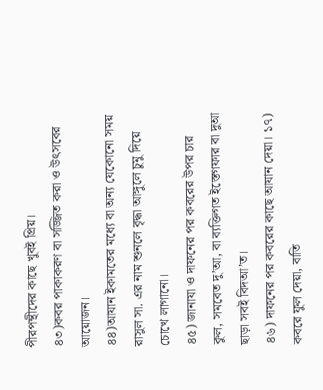পীরপন্থীদের কাছে খুবই প্রিয়।
৪৩)কবর পাকাকরণ বা সজ্জিত করা ও উৎসবের আয়োজন।
৪৪)আযান ইকামতের মধ্যে বা অন্য যেকোনো সময় রাসুল সা. এর নাম শুনলে বৃদ্ধা আঙ্গুলে চুমু দিয়ে চোখে লাগানো।
৪৫) জানাযা ও দাফনের পর কবরের উপর চার কুল, সমবেত দু’আ, বা ব্যক্তিগত ইস্তেগফার বা দুআ ছাড়া সবই বিদআ’ত।
৪৬) দাফনের পর কবরের কাছে আযান দেয়া। ১৭) কবরে ফুল দেয়া, বাতি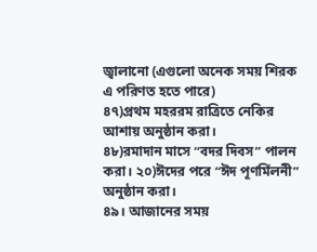জ্বালানো (এগুলো অনেক সময় শিরক এ পরিণত হতে পারে)
৪৭)প্রথম মহররম রাত্রিতে নেকির আশায় অনুষ্ঠান করা।
৪৮)রমাদান মাসে “বদর দিবস” পালন করা। ২০)ঈদের পরে “ঈদ পূণর্মিলনী” অনুষ্ঠান করা।
৪৯। আজানের সময়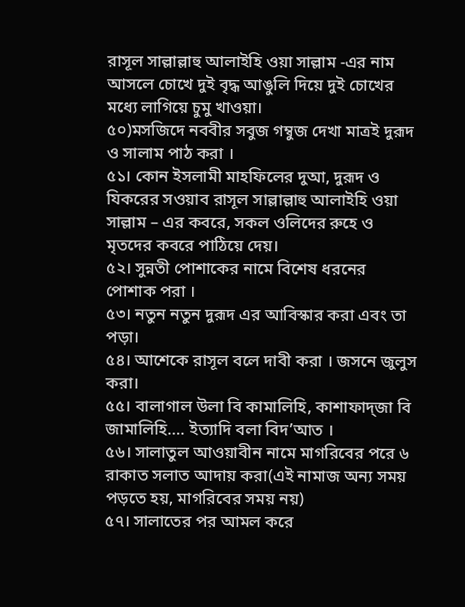রাসূল সাল্লাল্লাহু আলাইহি ওয়া সাল্লাম -এর নাম আসলে চোখে দুই বৃদ্ধ আঙুলি দিয়ে দুই চোখের মধ্যে লাগিয়ে চুমু খাওয়া।
৫০)মসজিদে নববীর সবুজ গম্বুজ দেখা মাত্রই দুরূদ ও সালাম পাঠ করা ।
৫১। কোন ইসলামী মাহফিলের দুআ, দুরূদ ও যিকরের সওয়াব রাসূল সাল্লাল্লাহু আলাইহি ওয়া সাল্লাম – এর কবরে, সকল ওলিদের রুহে ও মৃতদের কবরে পাঠিয়ে দেয়।
৫২। সুন্নতী পোশাকের নামে বিশেষ ধরনের পোশাক পরা ।
৫৩। নতুন নতুন দুরূদ এর আবিস্কার করা এবং তা পড়া।
৫৪। আশেকে রাসূল বলে দাবী করা । জসনে জুলুস করা।
৫৫। বালাগাল উলা বি কামালিহি, কাশাফাদ্জা বি জামালিহি…. ইত্যাদি বলা বিদ’আত ।
৫৬। সালাতুল আওয়াবীন নামে মাগরিবের পরে ৬ রাকাত সলাত আদায় করা(এই নামাজ অন্য সময় পড়তে হয়, মাগরিবের সময় নয়)
৫৭। সালাতের পর আমল করে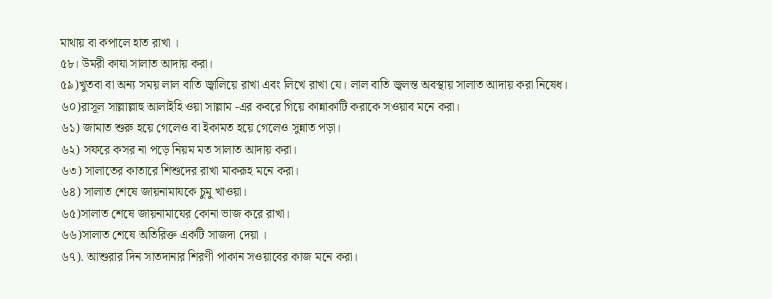মাথায় বা কপালে হাত রাখা ।
৫৮। উমরী কাযা সালাত আদায় করা।
৫৯)খুতবা বা অন্য সময় লাল বাতি জ্বালিয়ে রাখা এবং লিখে রাখা যে। লাল বাতি জ্বলন্ত অবস্থায় সালাত আদায় করা নিষেধ।
৬০)রাসূল সাল্লাল্লাহু আলাইহি ওয়া সাল্লাম -এর কবরে গিয়ে কান্নাকাটি করাকে সওয়াব মনে করা।
৬১) জামাত শুরু হয়ে গেলেও বা ইকামত হয়ে গেলেও সুন্নাত পড়া।
৬২) সফরে কসর না পড়ে নিয়ম মত সালাত আদায় করা।
৬৩) সালাতের কাতারে শিশুদের রাখা মাকরূহ মনে করা।
৬৪) সালাত শেষে জায়নামাযকে চুমু খাওয়া।
৬৫)সালাত শেষে জায়নামাযের কোনা ভাজ করে রাখা।
৬৬)সালাত শেষে অতিরিক্ত একটি সাজদা দেয়া ।
৬৭). আশুরার দিন সাতদানার শিরণী পাকান সওয়াবের কাজ মনে করা।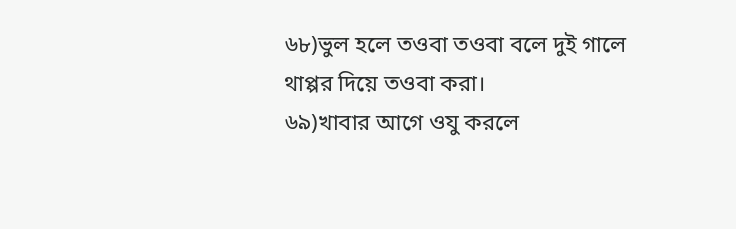৬৮)ভুল হলে তওবা তওবা বলে দুই গালে থাপ্পর দিয়ে তওবা করা।
৬৯)খাবার আগে ওযু করলে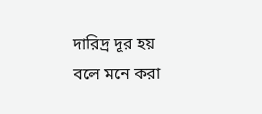দারিদ্র দূর হয় বলে মনে করা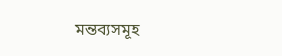মন্তব্যসমূহ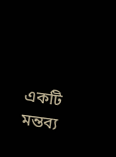একটি মন্তব্য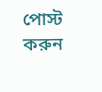পোস্ট করুন